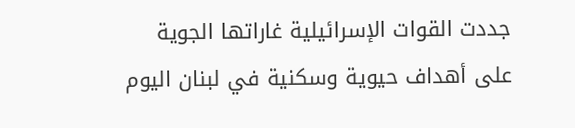جددت القوات الإسرائيلية غاراتها الجوية على أهداف حيوية وسكنية في لبنان اليوم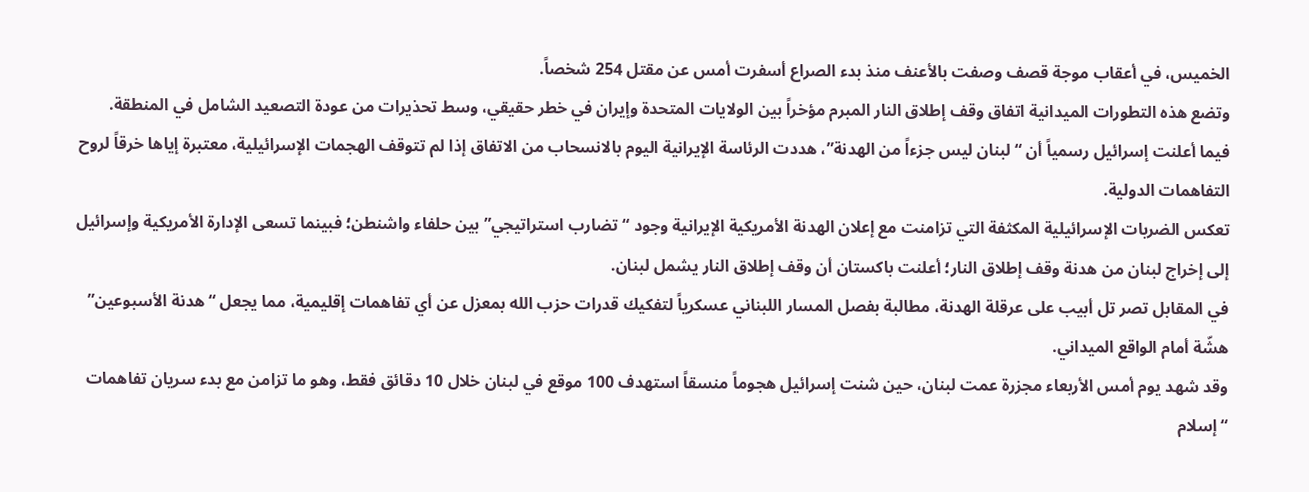الخميس، في أعقاب موجة قصف وصفت بالأعنف منذ بدء الصراع أسفرت أمس عن مقتل 254 شخصاً.
وتضع هذه التطورات الميدانية اتفاق وقف إطلاق النار المبرم مؤخراً بين الولايات المتحدة وإيران في خطر حقيقي، وسط تحذيرات من عودة التصعيد الشامل في المنطقة.
فيما أعلنت إسرائيل رسمياً أن “لبنان ليس جزءاً من الهدنة”، هددت الرئاسة الإيرانية اليوم بالانسحاب من الاتفاق إذا لم تتوقف الهجمات الإسرائيلية، معتبرة إياها خرقاً لروح التفاهمات الدولية.
تعكس الضربات الإسرائيلية المكثفة التي تزامنت مع إعلان الهدنة الأمريكية الإيرانية وجود “تضارب استراتيجي” بين حلفاء واشنطن؛ فبينما تسعى الإدارة الأمريكية وإسرائيل إلى إخراج لبنان من هدنة وقف إطلاق النار؛ أعلنت باكستان أن وقف إطلاق النار يشمل لبنان.
في المقابل تصر تل أبيب على عرقلة الهدنة، مطالبة بفصل المسار اللبناني عسكرياً لتفكيك قدرات حزب الله بمعزل عن أي تفاهمات إقليمية، مما يجعل “هدنة الأسبوعين” هشّة أمام الواقع الميداني.
وقد شهد يوم أمس الأربعاء مجزرة عمت لبنان، حين شنت إسرائيل هجوماً منسقاً استهدف 100 موقع في لبنان خلال 10 دقائق فقط، وهو ما تزامن مع بدء سريان تفاهمات “إسلام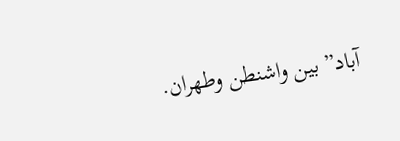آباد” بين واشنطن وطهران.